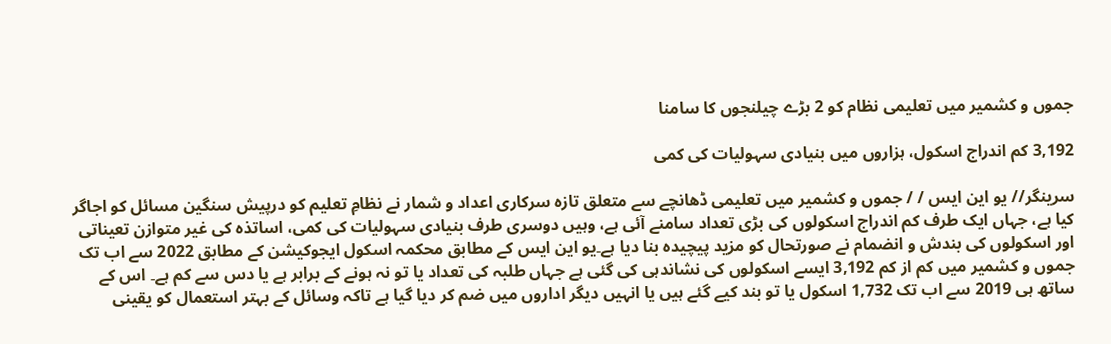جموں و کشمیر میں تعلیمی نظام کو 2 بڑے چیلنجوں کا سامنا

3,192 کم اندراج اسکول، ہزاروں میں بنیادی سہولیات کی کمی

سرینگر// یو این ایس / / جموں و کشمیر میں تعلیمی ڈھانچے سے متعلق تازہ سرکاری اعداد و شمار نے نظامِ تعلیم کو درپیش سنگین مسائل کو اجاگر کیا ہے، جہاں ایک طرف کم اندراج اسکولوں کی بڑی تعداد سامنے آئی ہے، وہیں دوسری طرف بنیادی سہولیات کی کمی، اساتذہ کی غیر متوازن تعیناتی اور اسکولوں کی بندش و انضمام نے صورتحال کو مزید پیچیدہ بنا دیا ہے۔یو این ایس کے مطابق محکمہ اسکول ایجوکیشن کے مطابق 2022 سے اب تک جموں و کشمیر میں کم از کم 3,192 ایسے اسکولوں کی نشاندہی کی گئی ہے جہاں طلبہ کی تعداد یا تو نہ ہونے کے برابر ہے یا دس سے کم ہے۔ اس کے ساتھ ہی 2019 سے اب تک 1,732 اسکول یا تو بند کیے گئے ہیں یا انہیں دیگر اداروں میں ضم کر دیا گیا ہے تاکہ وسائل کے بہتر استعمال کو یقینی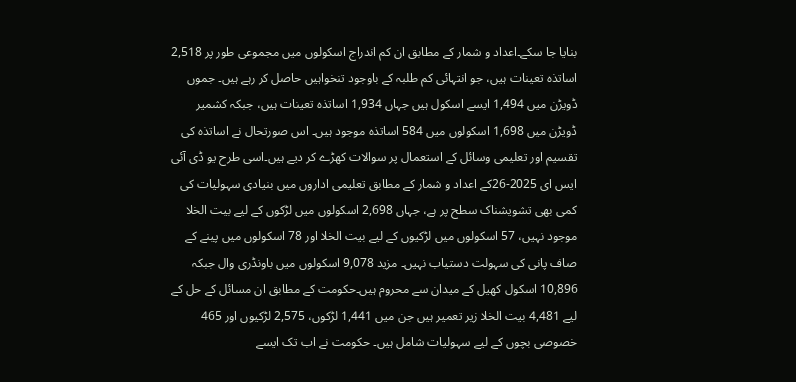بنایا جا سکے۔اعداد و شمار کے مطابق ان کم اندراج اسکولوں میں مجموعی طور پر 2,518 اساتذہ تعینات ہیں، جو انتہائی کم طلبہ کے باوجود تنخواہیں حاصل کر رہے ہیں۔ جموں ڈویڑن میں 1,494 ایسے اسکول ہیں جہاں 1,934 اساتذہ تعینات ہیں، جبکہ کشمیر ڈویڑن میں 1,698 اسکولوں میں 584 اساتذہ موجود ہیں۔ اس صورتحال نے اساتذہ کی تقسیم اور تعلیمی وسائل کے استعمال پر سوالات کھڑے کر دیے ہیں۔اسی طرح یو ڈی آئی ایس ای 2025-26کے اعداد و شمار کے مطابق تعلیمی اداروں میں بنیادی سہولیات کی کمی بھی تشویشناک سطح پر ہے، جہاں 2,698 اسکولوں میں لڑکوں کے لیے بیت الخلا موجود نہیں، 57 اسکولوں میں لڑکیوں کے لیے بیت الخلا اور 78 اسکولوں میں پینے کے صاف پانی کی سہولت دستیاب نہیں۔ مزید 9,078 اسکولوں میں باونڈری وال جبکہ 10,896 اسکول کھیل کے میدان سے محروم ہیں۔حکومت کے مطابق ان مسائل کے حل کے لیے 4,481 بیت الخلا زیر تعمیر ہیں جن میں 1,441 لڑکوں، 2,575 لڑکیوں اور 465 خصوصی بچوں کے لیے سہولیات شامل ہیں۔ حکومت نے اب تک ایسے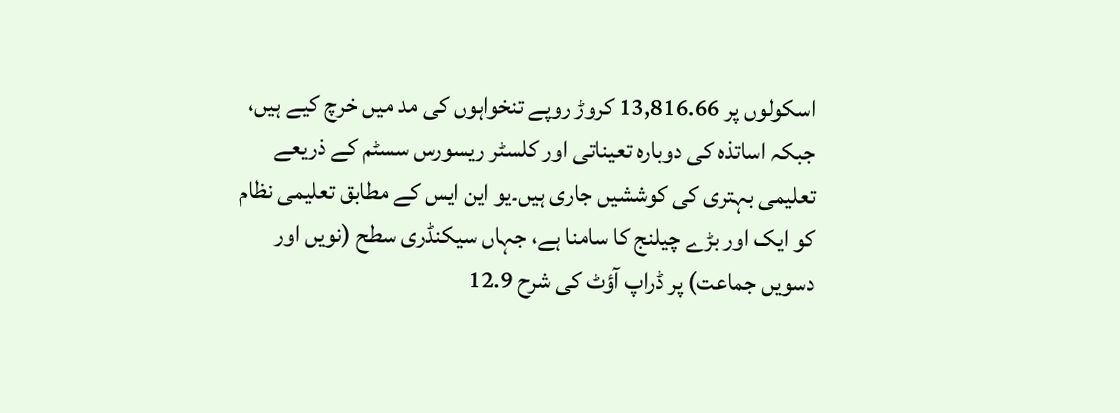اسکولوں پر 13,816.66 کروڑ روپے تنخواہوں کی مد میں خرچ کیے ہیں، جبکہ اساتذہ کی دوبارہ تعیناتی اور کلسٹر ریسورس سسٹم کے ذریعے تعلیمی بہتری کی کوششیں جاری ہیں۔یو این ایس کے مطابق تعلیمی نظام کو ایک اور بڑے چیلنج کا سامنا ہے، جہاں سیکنڈری سطح (نویں اور دسویں جماعت) پر ڈراپ آؤٹ کی شرح 12.9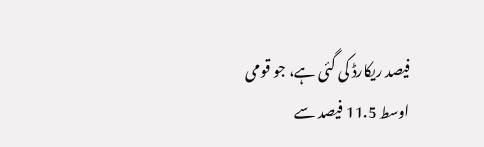فیصد ریکارڈ کی گئی ہے، جو قومی اوسط 11.5 فیصد سے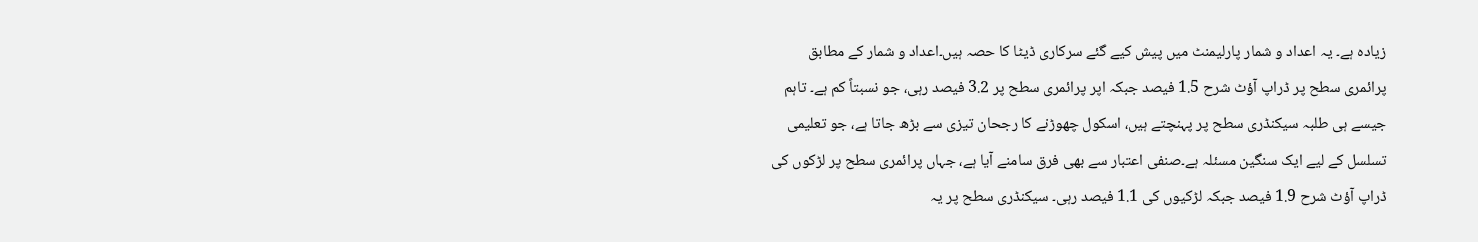زیادہ ہے۔ یہ اعداد و شمار پارلیمنٹ میں پیش کیے گئے سرکاری ڈیٹا کا حصہ ہیں۔اعداد و شمار کے مطابق پرائمری سطح پر ڈراپ آؤٹ شرح 1.5 فیصد جبکہ اپر پرائمری سطح پر 3.2 فیصد رہی، جو نسبتاً کم ہے۔ تاہم جیسے ہی طلبہ سیکنڈری سطح پر پہنچتے ہیں، اسکول چھوڑنے کا رجحان تیزی سے بڑھ جاتا ہے، جو تعلیمی تسلسل کے لیے ایک سنگین مسئلہ ہے۔صنفی اعتبار سے بھی فرق سامنے آیا ہے، جہاں پرائمری سطح پر لڑکوں کی ڈراپ آؤٹ شرح 1.9 فیصد جبکہ لڑکیوں کی 1.1 فیصد رہی۔ سیکنڈری سطح پر یہ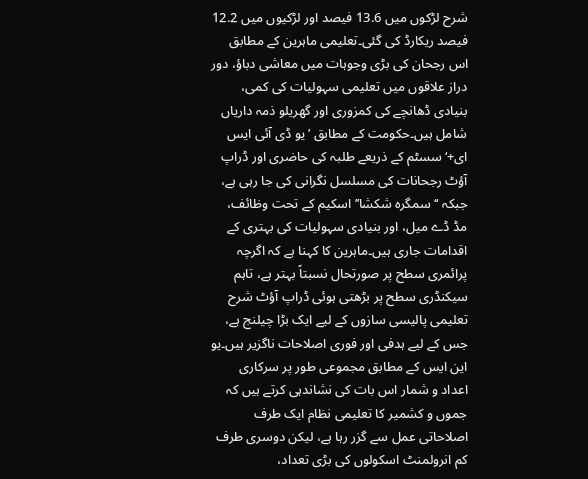شرح لڑکوں میں 13.6 فیصد اور لڑکیوں میں 12.2 فیصد ریکارڈ کی گئی۔تعلیمی ماہرین کے مطابق اس رجحان کی بڑی وجوہات میں معاشی دباؤ، دور دراز علاقوں میں تعلیمی سہولیات کی کمی، بنیادی ڈھانچے کی کمزوری اور گھریلو ذمہ داریاں شامل ہیں۔حکومت کے مطابق ’یو ڈی آئی ایس ای+‘ سسٹم کے ذریعے طلبہ کی حاضری اور ڈراپ آؤٹ رجحانات کی مسلسل نگرانی کی جا رہی ہے، جبکہ ‘‘سمگرہ شکشا’’ اسکیم کے تحت وظائف، مڈ ڈے میل، اور بنیادی سہولیات کی بہتری کے اقدامات جاری ہیں۔ماہرین کا کہنا ہے کہ اگرچہ پرائمری سطح پر صورتحال نسبتاً بہتر ہے، تاہم سیکنڈری سطح پر بڑھتی ہوئی ڈراپ آؤٹ شرح تعلیمی پالیسی سازوں کے لیے ایک بڑا چیلنج ہے، جس کے لیے ہدفی اور فوری اصلاحات ناگزیر ہیں۔یو این ایس کے مطابق مجموعی طور پر سرکاری اعداد و شمار اس بات کی نشاندہی کرتے ہیں کہ جموں و کشمیر کا تعلیمی نظام ایک طرف اصلاحاتی عمل سے گزر رہا ہے، لیکن دوسری طرف کم انرولمنٹ اسکولوں کی بڑی تعداد،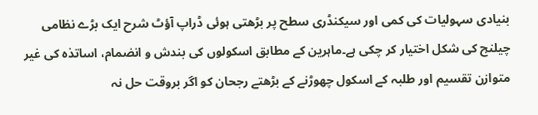بنیادی سہولیات کی کمی اور سیکنڈری سطح پر بڑھتی ہوئی ڈراپ آؤٹ شرح ایک بڑے نظامی چیلنج کی شکل اختیار کر چکی ہے۔ماہرین کے مطابق اسکولوں کی بندش و انضمام، اساتذہ کی غیر متوازن تقسیم اور طلبہ کے اسکول چھوڑنے کے بڑھتے رجحان کو اگر بروقت حل نہ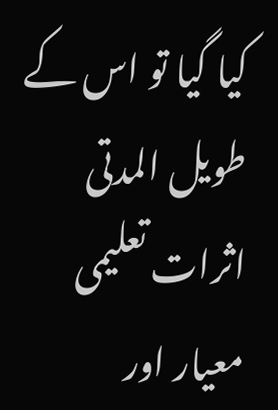کیا گیا تو اس کے طویل المدتی اثرات تعلیمی معیار اور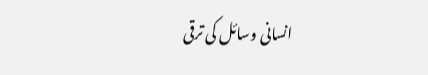انسانی وسائل کی ترقی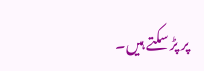پر پڑ سکتے ہیں۔